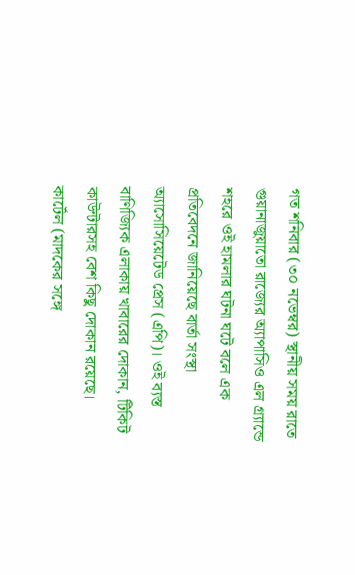গত শনিবার (৩০ নভেম্বর) স্থানীয় সময় রাতে গুয়ানাজুয়াতো রাজ্যের অ্যাপাসিও এল গ্র্যান্ডে শহরে ওই হামলার ঘটনা ঘটে বলে এক প্রতিবেদনে জানিয়েছে বার্তা সংস্থা অ্যাসোসিয়েটেড প্রেস (এপি)। ওই ব্যস্ত বাণিজ্যিক এলাকায় খাবারের দোকান, টিকিট কাউন্টারসহ বেশ কিছু দোকান রয়েছে।
কার্টেল (মাদকের সঙ্গে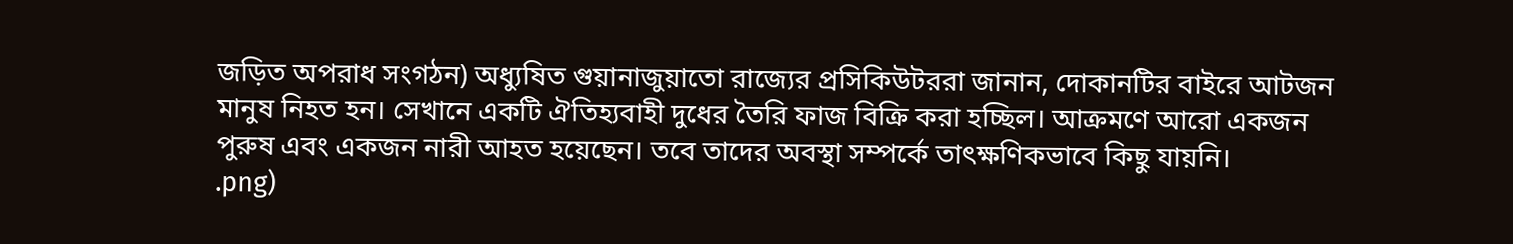জড়িত অপরাধ সংগঠন) অধ্যুষিত গুয়ানাজুয়াতো রাজ্যের প্রসিকিউটররা জানান, দোকানটির বাইরে আটজন মানুষ নিহত হন। সেখানে একটি ঐতিহ্যবাহী দুধের তৈরি ফাজ বিক্রি করা হচ্ছিল। আক্রমণে আরো একজন পুরুষ এবং একজন নারী আহত হয়েছেন। তবে তাদের অবস্থা সম্পর্কে তাৎক্ষণিকভাবে কিছু যায়নি।
.png)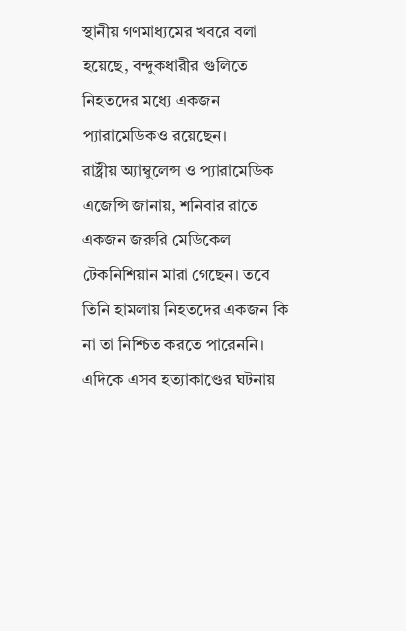স্থানীয় গণমাধ্যমের খবরে বলা হয়েছে, বন্দুকধারীর গুলিতে নিহতদের মধ্যে একজন প্যারামেডিকও রয়েছেন।
রাষ্ট্রীয় অ্যাম্বুলেন্স ও প্যারামেডিক এজেন্সি জানায়, শনিবার রাতে একজন জরুরি মেডিকেল টেকনিশিয়ান মারা গেছেন। তবে তিনি হামলায় নিহতদের একজন কি না তা নিশ্চিত করতে পারেননি।
এদিকে এসব হত্যাকাণ্ডের ঘটনায়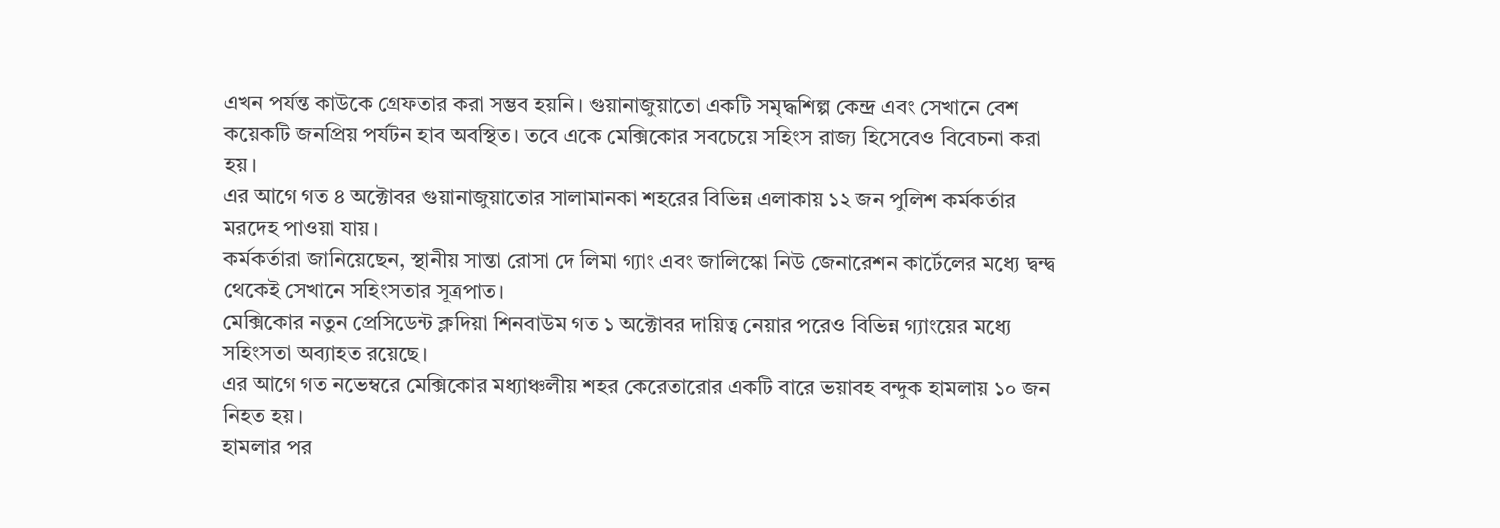এখন পর্যন্ত কাউকে গ্রেফতার করা সম্ভব হয়নি। গুয়ানাজুয়াতো একটি সমৃদ্ধশিল্প কেন্দ্র এবং সেখানে বেশ কয়েকটি জনপ্রিয় পর্যটন হাব অবস্থিত। তবে একে মেক্সিকোর সবচেয়ে সহিংস রাজ্য হিসেবেও বিবেচনা করা হয়।
এর আগে গত ৪ অক্টোবর গুয়ানাজুয়াতোর সালামানকা শহরের বিভিন্ন এলাকায় ১২ জন পুলিশ কর্মকর্তার মরদেহ পাওয়া যায়।
কর্মকর্তারা জানিয়েছেন, স্থানীয় সান্তা রোসা দে লিমা গ্যাং এবং জালিস্কো নিউ জেনারেশন কার্টেলের মধ্যে দ্বন্দ্ব থেকেই সেখানে সহিংসতার সূত্রপাত।
মেক্সিকোর নতুন প্রেসিডেন্ট ক্লদিয়া শিনবাউম গত ১ অক্টোবর দায়িত্ব নেয়ার পরেও বিভিন্ন গ্যাংয়ের মধ্যে সহিংসতা অব্যাহত রয়েছে।
এর আগে গত নভেম্বরে মেক্সিকোর মধ্যাঞ্চলীয় শহর কেরেতারোর একটি বারে ভয়াবহ বন্দুক হামলায় ১০ জন নিহত হয়।
হামলার পর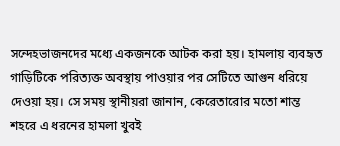সন্দেহভাজনদের মধ্যে একজনকে আটক করা হয়। হামলায় ব্যবহৃত গাড়িটিকে পরিত্যক্ত অবস্থায় পাওয়ার পর সেটিতে আগুন ধরিয়ে দেওয়া হয়। সে সময় স্থানীয়রা জানান, কেরেতারোর মতো শান্ত শহরে এ ধরনের হামলা খুবই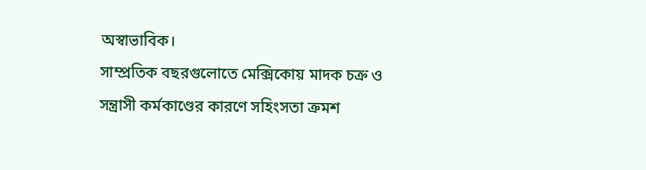অস্বাভাবিক।
সাম্প্রতিক বছরগুলোতে মেক্সিকোয় মাদক চক্র ও সন্ত্রাসী কর্মকাণ্ডের কারণে সহিংসতা ক্রমশ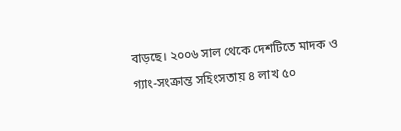বাড়ছে। ২০০৬ সাল থেকে দেশটিতে মাদক ও গ্যাং-সংক্রান্ত সহিংসতায় ৪ লাখ ৫০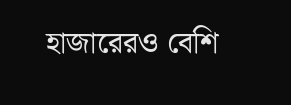হাজারেরও বেশি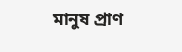মানুষ প্রাণ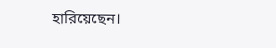হারিয়েছেন।